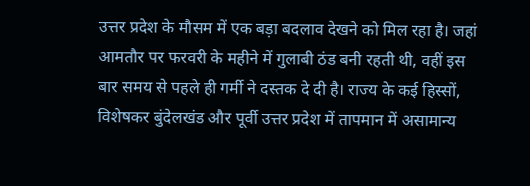उत्तर प्रदेश के मौसम में एक बड़ा बदलाव देखने को मिल रहा है। जहां आमतौर पर फरवरी के महीने में गुलाबी ठंड बनी रहती थी, वहीं इस बार समय से पहले ही गर्मी ने दस्तक दे दी है। राज्य के कई हिस्सों, विशेषकर बुंदेलखंड और पूर्वी उत्तर प्रदेश में तापमान में असामान्य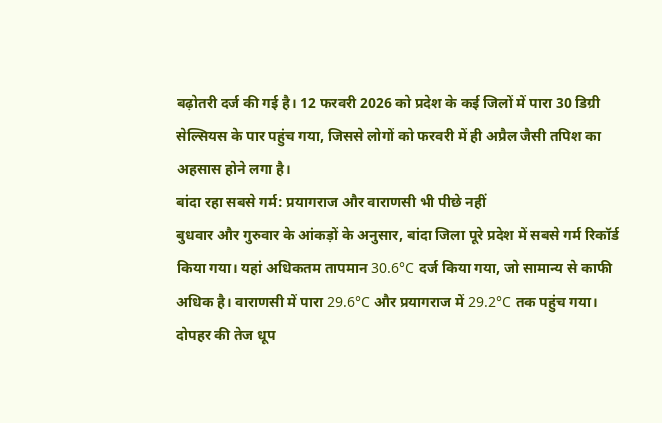बढ़ोतरी दर्ज की गई है। 12 फरवरी 2026 को प्रदेश के कई जिलों में पारा 30 डिग्री सेल्सियस के पार पहुंच गया, जिससे लोगों को फरवरी में ही अप्रैल जैसी तपिश का अहसास होने लगा है।
बांदा रहा सबसे गर्म: प्रयागराज और वाराणसी भी पीछे नहीं
बुधवार और गुरुवार के आंकड़ों के अनुसार, बांदा जिला पूरे प्रदेश में सबसे गर्म रिकॉर्ड किया गया। यहां अधिकतम तापमान 30.6°C दर्ज किया गया, जो सामान्य से काफी अधिक है। वाराणसी में पारा 29.6°C और प्रयागराज में 29.2°C तक पहुंच गया। दोपहर की तेज धूप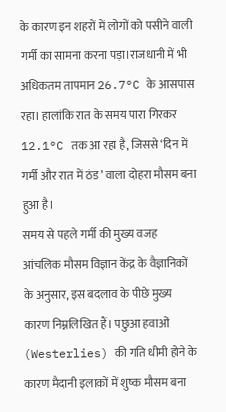के कारण इन शहरों में लोगों को पसीने वाली गर्मी का सामना करना पड़ा।राजधानी में भी अधिकतम तापमान 26.7°C के आसपास रहा। हालांकि रात के समय पारा गिरकर 12.1°C तक आ रहा है, जिससे ‘दिन में गर्मी और रात में ठंड’ वाला दोहरा मौसम बना हुआ है।
समय से पहले गर्मी की मुख्य वजह
आंचलिक मौसम विज्ञान केंद्र के वैज्ञानिकों के अनुसार, इस बदलाव के पीछे मुख्य कारण निम्नलिखित हैं। पछुआ हवाओं (Westerlies) की गति धीमी होने के कारण मैदानी इलाकों में शुष्क मौसम बना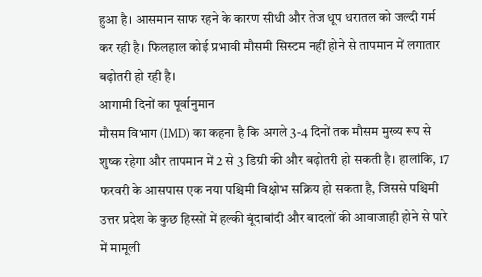हुआ है। आसमान साफ रहने के कारण सीधी और तेज धूप धरातल को जल्दी गर्म कर रही है। फिलहाल कोई प्रभावी मौसमी सिस्टम नहीं होने से तापमान में लगातार बढ़ोतरी हो रही है।
आगामी दिनों का पूर्वानुमान
मौसम विभाग (IMD) का कहना है कि अगले 3-4 दिनों तक मौसम मुख्य रूप से शुष्क रहेगा और तापमान में 2 से 3 डिग्री की और बढ़ोतरी हो सकती है। हालांकि, 17 फरवरी के आसपास एक नया पश्चिमी विक्षोभ सक्रिय हो सकता है, जिससे पश्चिमी उत्तर प्रदेश के कुछ हिस्सों में हल्की बूंदाबांदी और बादलों की आवाजाही होने से पारे में मामूली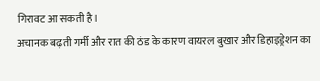गिरावट आ सकती है।
अचानक बढ़ती गर्मी और रात की ठंड के कारण वायरल बुखार और डिहाइड्रेशन का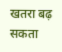खतरा बढ़ सकता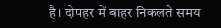है। दोपहर में बाहर निकलते समय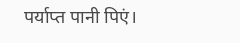पर्याप्त पानी पिएं।